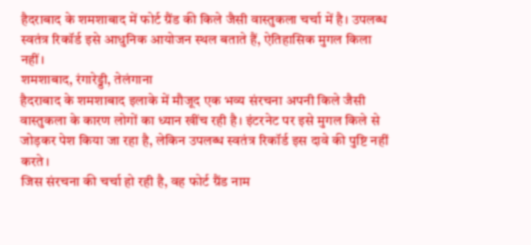हैदराबाद के शमशाबाद में फोर्ट ग्रैंड की किले जैसी वास्तुकला चर्चा में है। उपलब्ध स्वतंत्र रिकॉर्ड इसे आधुनिक आयोजन स्थल बताते हैं, ऐतिहासिक मुगल किला नहीं।
शमशाबाद, रंगारेड्डी, तेलंगाना
हैदराबाद के शमशाबाद इलाके में मौजूद एक भव्य संरचना अपनी किले जैसी वास्तुकला के कारण लोगों का ध्यान खींच रही है। इंटरनेट पर इसे मुगल किले से जोड़कर पेश किया जा रहा है, लेकिन उपलब्ध स्वतंत्र रिकॉर्ड इस दावे की पुष्टि नहीं करते।
जिस संरचना की चर्चा हो रही है, वह फोर्ट ग्रैंड नाम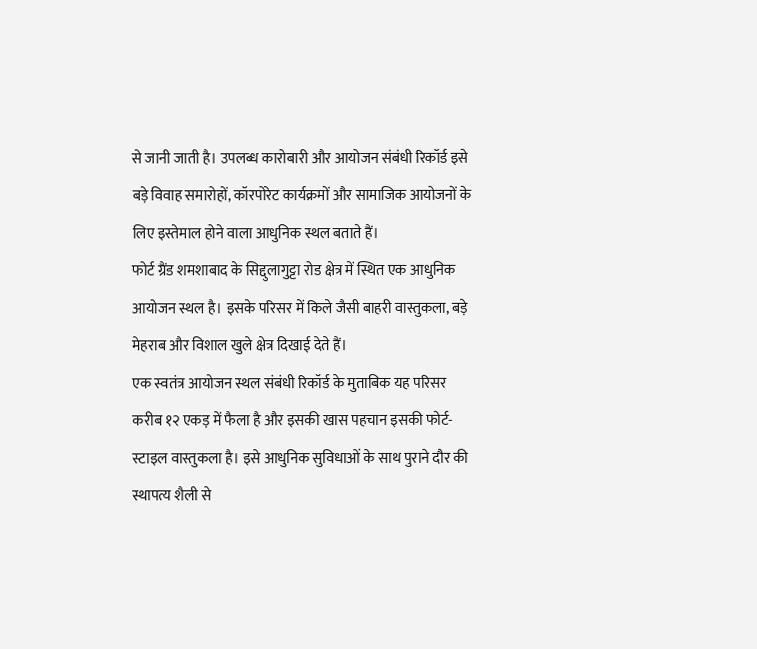से जानी जाती है। उपलब्ध कारोबारी और आयोजन संबंधी रिकॉर्ड इसे बड़े विवाह समारोहों, कॉरपोरेट कार्यक्रमों और सामाजिक आयोजनों के लिए इस्तेमाल होने वाला आधुनिक स्थल बताते हैं।
फोर्ट ग्रैंड शमशाबाद के सिद्दुलागुट्टा रोड क्षेत्र में स्थित एक आधुनिक आयोजन स्थल है। इसके परिसर में किले जैसी बाहरी वास्तुकला, बड़े मेहराब और विशाल खुले क्षेत्र दिखाई देते हैं।
एक स्वतंत्र आयोजन स्थल संबंधी रिकॉर्ड के मुताबिक यह परिसर करीब १२ एकड़ में फैला है और इसकी खास पहचान इसकी फोर्ट-स्टाइल वास्तुकला है। इसे आधुनिक सुविधाओं के साथ पुराने दौर की स्थापत्य शैली से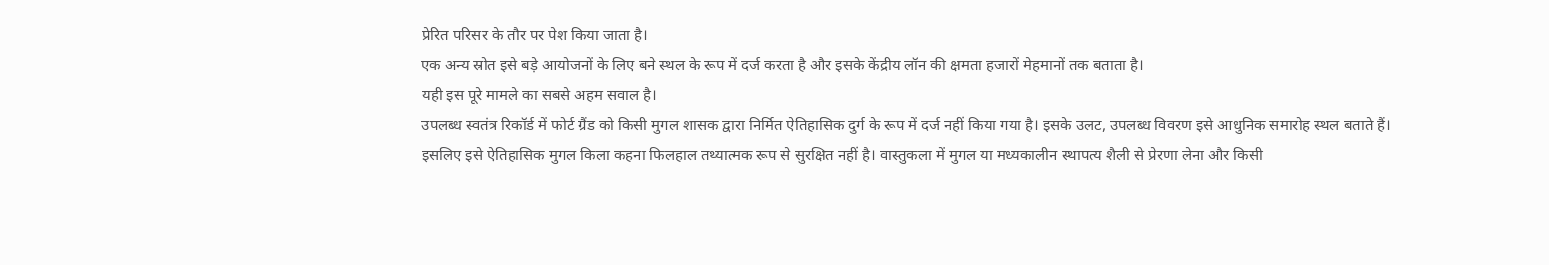प्रेरित परिसर के तौर पर पेश किया जाता है।
एक अन्य स्रोत इसे बड़े आयोजनों के लिए बने स्थल के रूप में दर्ज करता है और इसके केंद्रीय लॉन की क्षमता हजारों मेहमानों तक बताता है।
यही इस पूरे मामले का सबसे अहम सवाल है।
उपलब्ध स्वतंत्र रिकॉर्ड में फोर्ट ग्रैंड को किसी मुगल शासक द्वारा निर्मित ऐतिहासिक दुर्ग के रूप में दर्ज नहीं किया गया है। इसके उलट, उपलब्ध विवरण इसे आधुनिक समारोह स्थल बताते हैं।
इसलिए इसे ऐतिहासिक मुगल किला कहना फिलहाल तथ्यात्मक रूप से सुरक्षित नहीं है। वास्तुकला में मुगल या मध्यकालीन स्थापत्य शैली से प्रेरणा लेना और किसी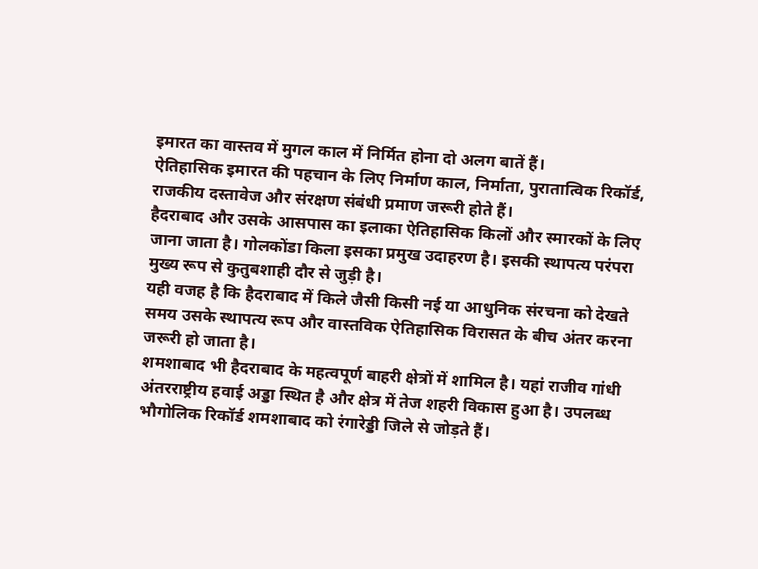इमारत का वास्तव में मुगल काल में निर्मित होना दो अलग बातें हैं।
ऐतिहासिक इमारत की पहचान के लिए निर्माण काल, निर्माता, पुरातात्विक रिकॉर्ड, राजकीय दस्तावेज और संरक्षण संबंधी प्रमाण जरूरी होते हैं।
हैदराबाद और उसके आसपास का इलाका ऐतिहासिक किलों और स्मारकों के लिए जाना जाता है। गोलकोंडा किला इसका प्रमुख उदाहरण है। इसकी स्थापत्य परंपरा मुख्य रूप से कुतुबशाही दौर से जुड़ी है।
यही वजह है कि हैदराबाद में किले जैसी किसी नई या आधुनिक संरचना को देखते समय उसके स्थापत्य रूप और वास्तविक ऐतिहासिक विरासत के बीच अंतर करना जरूरी हो जाता है।
शमशाबाद भी हैदराबाद के महत्वपूर्ण बाहरी क्षेत्रों में शामिल है। यहां राजीव गांधी अंतरराष्ट्रीय हवाई अड्डा स्थित है और क्षेत्र में तेज शहरी विकास हुआ है। उपलब्ध भौगोलिक रिकॉर्ड शमशाबाद को रंगारेड्डी जिले से जोड़ते हैं।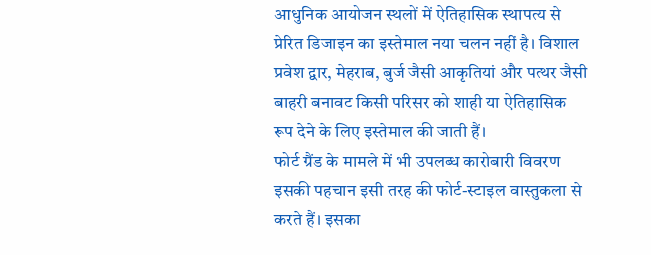आधुनिक आयोजन स्थलों में ऐतिहासिक स्थापत्य से प्रेरित डिजाइन का इस्तेमाल नया चलन नहीं है। विशाल प्रवेश द्वार, मेहराब, बुर्ज जैसी आकृतियां और पत्थर जैसी बाहरी बनावट किसी परिसर को शाही या ऐतिहासिक रूप देने के लिए इस्तेमाल की जाती हैं।
फोर्ट ग्रैंड के मामले में भी उपलब्ध कारोबारी विवरण इसकी पहचान इसी तरह की फोर्ट-स्टाइल वास्तुकला से करते हैं। इसका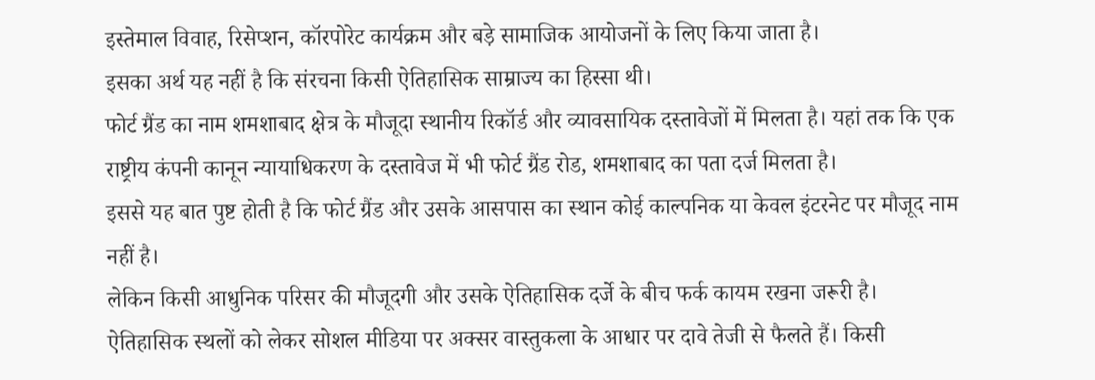इस्तेमाल विवाह, रिसेप्शन, कॉरपोरेट कार्यक्रम और बड़े सामाजिक आयोजनों के लिए किया जाता है।
इसका अर्थ यह नहीं है कि संरचना किसी ऐतिहासिक साम्राज्य का हिस्सा थी।
फोर्ट ग्रैंड का नाम शमशाबाद क्षेत्र के मौजूदा स्थानीय रिकॉर्ड और व्यावसायिक दस्तावेजों में मिलता है। यहां तक कि एक राष्ट्रीय कंपनी कानून न्यायाधिकरण के दस्तावेज में भी फोर्ट ग्रैंड रोड, शमशाबाद का पता दर्ज मिलता है।
इससे यह बात पुष्ट होती है कि फोर्ट ग्रैंड और उसके आसपास का स्थान कोई काल्पनिक या केवल इंटरनेट पर मौजूद नाम नहीं है।
लेकिन किसी आधुनिक परिसर की मौजूदगी और उसके ऐतिहासिक दर्जे के बीच फर्क कायम रखना जरूरी है।
ऐतिहासिक स्थलों को लेकर सोशल मीडिया पर अक्सर वास्तुकला के आधार पर दावे तेजी से फैलते हैं। किसी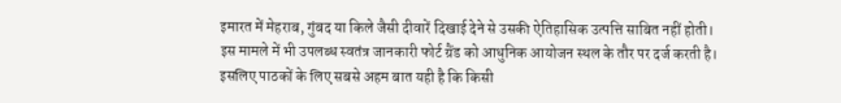इमारत में मेहराब, गुंबद या किले जैसी दीवारें दिखाई देने से उसकी ऐतिहासिक उत्पत्ति साबित नहीं होती।
इस मामले में भी उपलब्ध स्वतंत्र जानकारी फोर्ट ग्रैंड को आधुनिक आयोजन स्थल के तौर पर दर्ज करती है।
इसलिए पाठकों के लिए सबसे अहम बात यही है कि किसी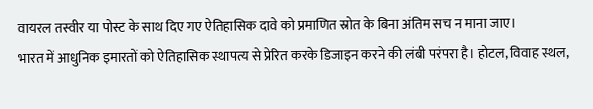वायरल तस्वीर या पोस्ट के साथ दिए गए ऐतिहासिक दावे को प्रमाणित स्रोत के बिना अंतिम सच न माना जाए।
भारत में आधुनिक इमारतों को ऐतिहासिक स्थापत्य से प्रेरित करके डिजाइन करने की लंबी परंपरा है। होटल, विवाह स्थल,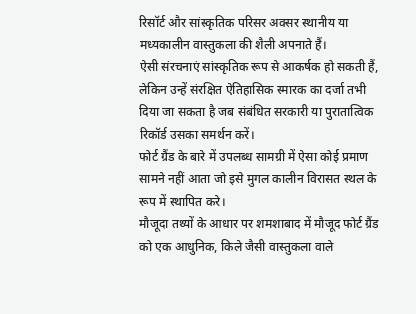रिसॉर्ट और सांस्कृतिक परिसर अक्सर स्थानीय या मध्यकालीन वास्तुकला की शैली अपनाते हैं।
ऐसी संरचनाएं सांस्कृतिक रूप से आकर्षक हो सकती हैं, लेकिन उन्हें संरक्षित ऐतिहासिक स्मारक का दर्जा तभी दिया जा सकता है जब संबंधित सरकारी या पुरातात्विक रिकॉर्ड उसका समर्थन करें।
फोर्ट ग्रैंड के बारे में उपलब्ध सामग्री में ऐसा कोई प्रमाण सामने नहीं आता जो इसे मुगल कालीन विरासत स्थल के रूप में स्थापित करे।
मौजूदा तथ्यों के आधार पर शमशाबाद में मौजूद फोर्ट ग्रैंड को एक आधुनिक, किले जैसी वास्तुकला वाले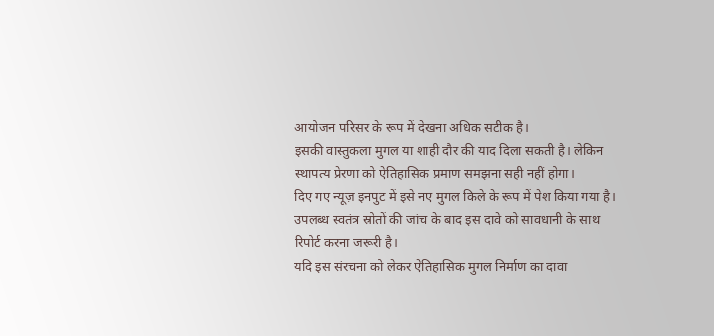आयोजन परिसर के रूप में देखना अधिक सटीक है।
इसकी वास्तुकला मुगल या शाही दौर की याद दिला सकती है। लेकिन स्थापत्य प्रेरणा को ऐतिहासिक प्रमाण समझना सही नहीं होगा।
दिए गए न्यूज़ इनपुट में इसे नए मुगल किले के रूप में पेश किया गया है। उपलब्ध स्वतंत्र स्रोतों की जांच के बाद इस दावे को सावधानी के साथ रिपोर्ट करना जरूरी है।
यदि इस संरचना को लेकर ऐतिहासिक मुगल निर्माण का दावा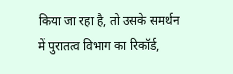किया जा रहा है, तो उसके समर्थन में पुरातत्व विभाग का रिकॉर्ड,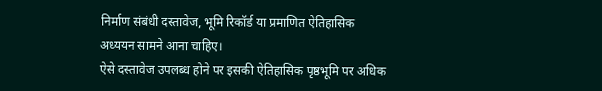निर्माण संबंधी दस्तावेज, भूमि रिकॉर्ड या प्रमाणित ऐतिहासिक अध्ययन सामने आना चाहिए।
ऐसे दस्तावेज उपलब्ध होने पर इसकी ऐतिहासिक पृष्ठभूमि पर अधिक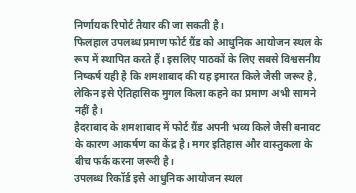निर्णायक रिपोर्ट तैयार की जा सकती है।
फिलहाल उपलब्ध प्रमाण फोर्ट ग्रैंड को आधुनिक आयोजन स्थल के रूप में स्थापित करते हैं। इसलिए पाठकों के लिए सबसे विश्वसनीय निष्कर्ष यही है कि शमशाबाद की यह इमारत किले जैसी जरूर है, लेकिन इसे ऐतिहासिक मुगल किला कहने का प्रमाण अभी सामने नहीं है।
हैदराबाद के शमशाबाद में फोर्ट ग्रैंड अपनी भव्य किले जैसी बनावट के कारण आकर्षण का केंद्र है। मगर इतिहास और वास्तुकला के बीच फर्क करना जरूरी है।
उपलब्ध रिकॉर्ड इसे आधुनिक आयोजन स्थल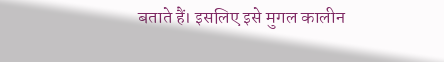बताते हैं। इसलिए इसे मुगल कालीन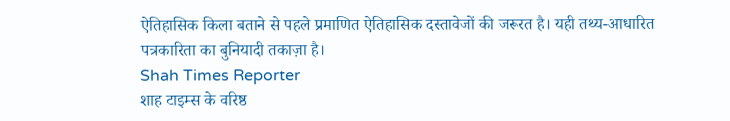ऐतिहासिक किला बताने से पहले प्रमाणित ऐतिहासिक दस्तावेजों की जरूरत है। यही तथ्य-आधारित पत्रकारिता का बुनियादी तकाज़ा है।
Shah Times Reporter
शाह टाइम्स के वरिष्ठ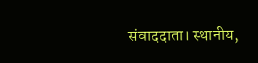संवाददाता। स्थानीय,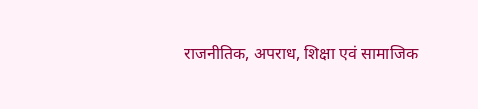राजनीतिक, अपराध, शिक्षा एवं सामाजिक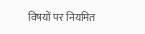विषयों पर नियमित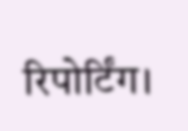रिपोर्टिंग।